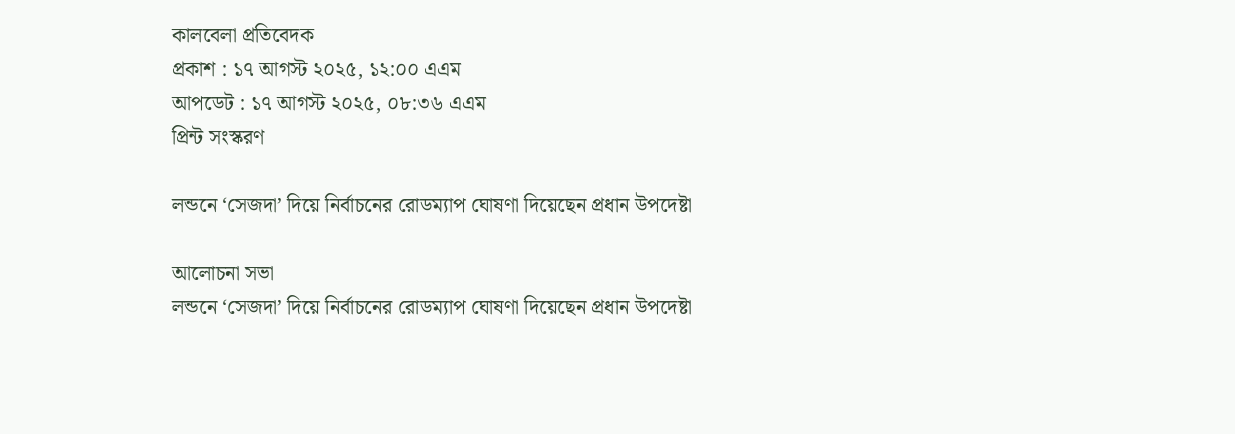কালবেলা প্রতিবেদক
প্রকাশ : ১৭ আগস্ট ২০২৫, ১২:০০ এএম
আপডেট : ১৭ আগস্ট ২০২৫, ০৮:৩৬ এএম
প্রিন্ট সংস্করণ

লন্ডনে ‘সেজদা’ দিয়ে নির্বাচনের রোডম্যাপ ঘোষণা দিয়েছেন প্রধান উপদেষ্টা

আলোচনা সভা
লন্ডনে ‘সেজদা’ দিয়ে নির্বাচনের রোডম্যাপ ঘোষণা দিয়েছেন প্রধান উপদেষ্টা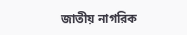জাতীয় নাগরিক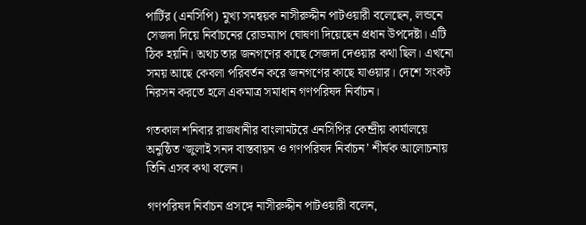পার্টির (এনসিপি) মুখ্য সমন্বয়ক নাসীরুদ্দীন পাটওয়ারী বলেছেন, লন্ডনে সেজদা দিয়ে নির্বাচনের রোডম্যাপ ঘোষণা দিয়েছেন প্রধান উপদেষ্টা। এটি ঠিক হয়নি। অথচ তার জনগণের কাছে সেজদা দেওয়ার কথা ছিল। এখনো সময় আছে কেবলা পরিবর্তন করে জনগণের কাছে যাওয়ার। দেশে সংকট নিরসন করতে হলে একমাত্র সমাধান গণপরিষদ নির্বাচন।

গতকাল শনিবার রাজধানীর বাংলামটরে এনসিপির কেন্দ্রীয় কার্যালয়ে অনুষ্ঠিত ‘জুলাই সনদ বাস্তবায়ন ও গণপরিষদ নির্বাচন’ শীর্ষক আলোচনায় তিনি এসব কথা বলেন।

গণপরিষদ নির্বাচন প্রসঙ্গে নাসীরুদ্দীন পাটওয়ারী বলেন,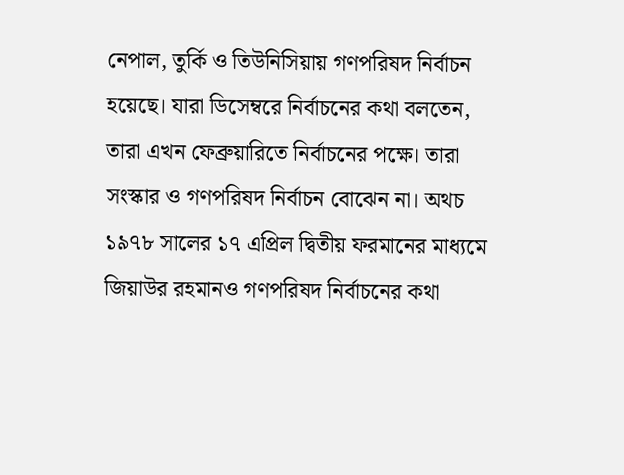নেপাল, তুর্কি ও তিউনিসিয়ায় গণপরিষদ নির্বাচন হয়েছে। যারা ডিসেম্বরে নির্বাচনের কথা বলতেন, তারা এখন ফেব্রুয়ারিতে নির্বাচনের পক্ষে। তারা সংস্কার ও গণপরিষদ নির্বাচন বোঝেন না। অথচ ১৯৭৮ সালের ১৭ এপ্রিল দ্বিতীয় ফরমানের মাধ্যমে জিয়াউর রহমানও গণপরিষদ নির্বাচনের কথা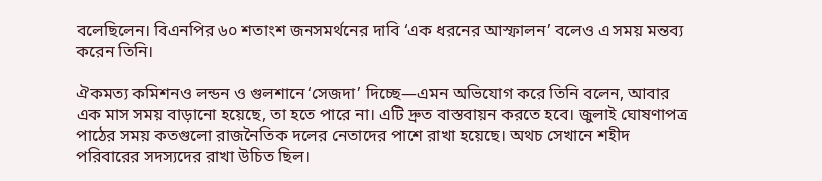বলেছিলেন। বিএনপির ৬০ শতাংশ জনসমর্থনের দাবি ‘এক ধরনের আস্ফালন’ বলেও এ সময় মন্তব্য করেন তিনি।

ঐকমত্য কমিশনও লন্ডন ও গুলশানে ‘সেজদা’ দিচ্ছে—এমন অভিযোগ করে তিনি বলেন, আবার এক মাস সময় বাড়ানো হয়েছে, তা হতে পারে না। এটি দ্রুত বাস্তবায়ন করতে হবে। জুলাই ঘোষণাপত্র পাঠের সময় কতগুলো রাজনৈতিক দলের নেতাদের পাশে রাখা হয়েছে। অথচ সেখানে শহীদ পরিবারের সদস্যদের রাখা উচিত ছিল।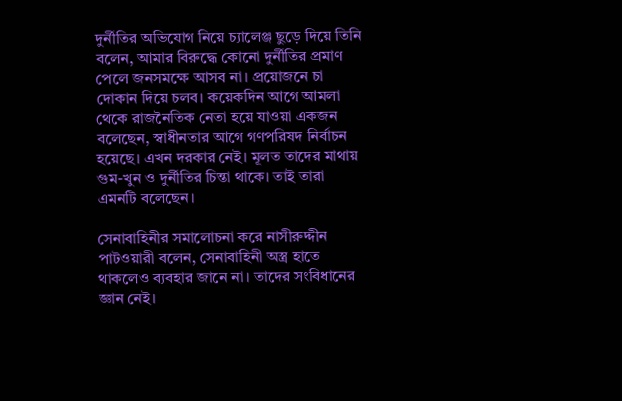দুর্নীতির অভিযোগ নিয়ে চ্যালেঞ্জ ছুড়ে দিয়ে তিনি বলেন, আমার বিরুদ্ধে কোনো দুর্নীতির প্রমাণ পেলে জনসমক্ষে আসব না। প্রয়োজনে চা দোকান দিয়ে চলব। কয়েকদিন আগে আমলা থেকে রাজনৈতিক নেতা হয়ে যাওয়া একজন বলেছেন, স্বাধীনতার আগে গণপরিষদ নির্বাচন হয়েছে। এখন দরকার নেই। মূলত তাদের মাথায় গুম-খুন ও দুর্নীতির চিন্তা থাকে। তাই তারা এমনটি বলেছেন।

সেনাবাহিনীর সমালোচনা করে নাসীরুদ্দীন পাটওয়ারী বলেন, সেনাবাহিনী অস্ত্র হাতে থাকলেও ব্যবহার জানে না। তাদের সংবিধানের জ্ঞান নেই।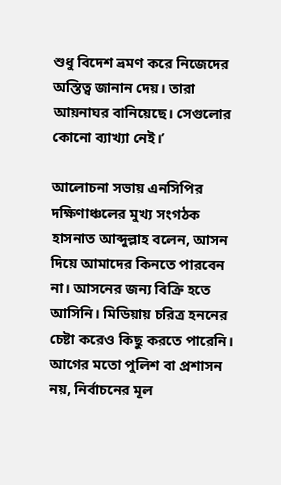শুধু বিদেশ ভ্রমণ করে নিজেদের অস্তিত্ব জানান দেয়। তারা আয়নাঘর বানিয়েছে। সেগুলোর কোনো ব্যাখ্যা নেই।’

আলোচনা সভায় এনসিপির দক্ষিণাঞ্চলের মুখ্য সংগঠক হাসনাত আব্দুল্লাহ বলেন, আসন দিয়ে আমাদের কিনতে পারবেন না। আসনের জন্য বিক্রি হতে আসিনি। মিডিয়ায় চরিত্র হননের চেষ্টা করেও কিছু করতে পারেনি। আগের মতো পুলিশ বা প্রশাসন নয়, নির্বাচনের মূল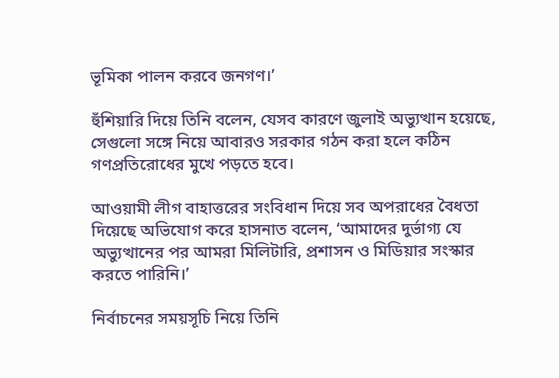ভূমিকা পালন করবে জনগণ।’

হুঁশিয়ারি দিয়ে তিনি বলেন, যেসব কারণে জুলাই অভ্যুত্থান হয়েছে, সেগুলো সঙ্গে নিয়ে আবারও সরকার গঠন করা হলে কঠিন গণপ্রতিরোধের মুখে পড়তে হবে।

আওয়ামী লীগ বাহাত্তরের সংবিধান দিয়ে সব অপরাধের বৈধতা দিয়েছে অভিযোগ করে হাসনাত বলেন, ‘আমাদের দুর্ভাগ্য যে অভ্যুত্থানের পর আমরা মিলিটারি, প্রশাসন ও মিডিয়ার সংস্কার করতে পারিনি।’

নির্বাচনের সময়সূচি নিয়ে তিনি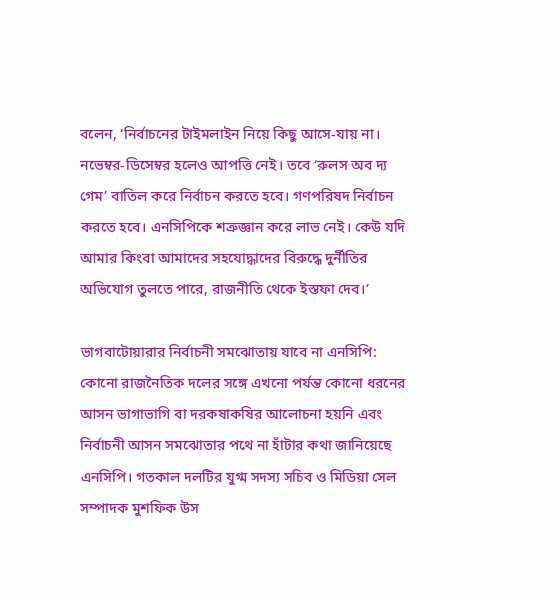বলেন, ‘নির্বাচনের টাইমলাইন নিয়ে কিছু আসে-যায় না। নভেম্বর-ডিসেম্বর হলেও আপত্তি নেই। তবে ‘রুলস অব দ্য গেম’ বাতিল করে নির্বাচন করতে হবে। গণপরিষদ নির্বাচন করতে হবে। এনসিপিকে শত্রুজ্ঞান করে লাভ নেই। কেউ যদি আমার কিংবা আমাদের সহযোদ্ধাদের বিরুদ্ধে দুর্নীতির অভিযোগ তুলতে পারে, রাজনীতি থেকে ইস্তফা দেব।’

ভাগবাটোয়ারার নির্বাচনী সমঝোতায় যাবে না এনসিপি: কোনো রাজনৈতিক দলের সঙ্গে এখনো পর্যন্ত কোনো ধরনের আসন ভাগাভাগি বা দরকষাকষির আলোচনা হয়নি এবং নির্বাচনী আসন সমঝোতার পথে না হাঁটার কথা জানিয়েছে এনসিপি। গতকাল দলটির যুগ্ম সদস্য সচিব ও মিডিয়া সেল সম্পাদক মুশফিক উস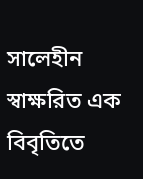সালেহীন স্বাক্ষরিত এক বিবৃতিতে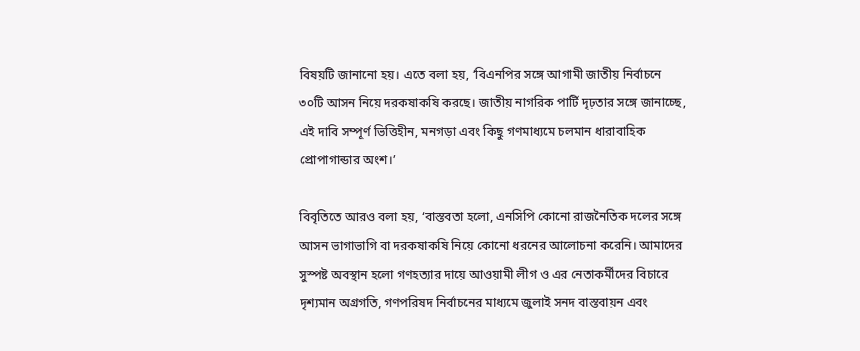বিষয়টি জানানো হয়। এতে বলা হয়, ‘বিএনপির সঙ্গে আগামী জাতীয় নির্বাচনে ৩০টি আসন নিয়ে দরকষাকষি করছে। জাতীয় নাগরিক পার্টি দৃঢ়তার সঙ্গে জানাচ্ছে, এই দাবি সম্পূর্ণ ভিত্তিহীন, মনগড়া এবং কিছু গণমাধ্যমে চলমান ধারাবাহিক প্রোপাগান্ডার অংশ।’

বিবৃতিতে আরও বলা হয়, ‘বাস্তবতা হলো, এনসিপি কোনো রাজনৈতিক দলের সঙ্গে আসন ভাগাভাগি বা দরকষাকষি নিয়ে কোনো ধরনের আলোচনা করেনি। আমাদের সুস্পষ্ট অবস্থান হলো গণহত্যার দায়ে আওয়ামী লীগ ও এর নেতাকর্মীদের বিচারে দৃশ্যমান অগ্রগতি, গণপরিষদ নির্বাচনের মাধ্যমে জুলাই সনদ বাস্তবায়ন এবং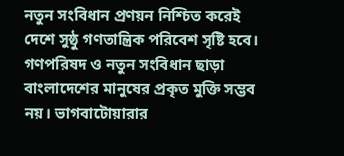নতুন সংবিধান প্রণয়ন নিশ্চিত করেই দেশে সুষ্ঠু গণতান্ত্রিক পরিবেশ সৃষ্টি হবে। গণপরিষদ ও নতুন সংবিধান ছাড়া বাংলাদেশের মানুষের প্রকৃত মুক্তি সম্ভব নয়। ভাগবাটোয়ারার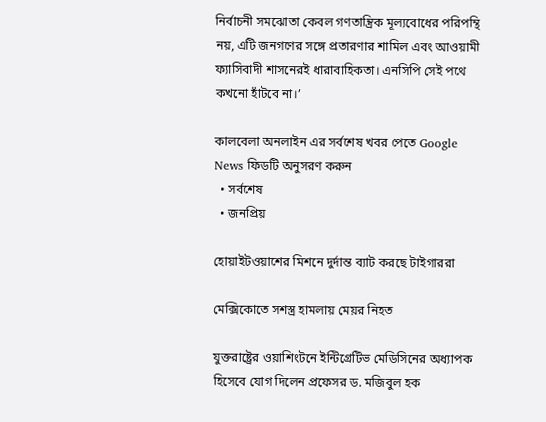নির্বাচনী সমঝোতা কেবল গণতান্ত্রিক মূল্যবোধের পরিপন্থি নয়, এটি জনগণের সঙ্গে প্রতারণার শামিল এবং আওয়ামী ফ্যাসিবাদী শাসনেরই ধারাবাহিকতা। এনসিপি সেই পথে কখনো হাঁটবে না।’

কালবেলা অনলাইন এর সর্বশেষ খবর পেতে Google News ফিডটি অনুসরণ করুন
  • সর্বশেষ
  • জনপ্রিয়

হোয়াইটওয়াশের মিশনে দুর্দান্ত ব্যাট করছে টাইগাররা

মেক্সিকোতে সশস্ত্র হামলায় মেয়র নিহত

যুক্তরাষ্ট্রের ওয়াশিংটনে ইন্টিগ্রেটিভ মেডিসিনের অধ্যাপক হিসেবে যোগ দিলেন প্রফেসর ড. মজিবুল হক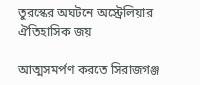তুরস্কের অঘটনে অস্ট্রেলিয়ার ঐতিহাসিক জয়

আত্মসমর্পণ করতে সিরাজগঞ্জ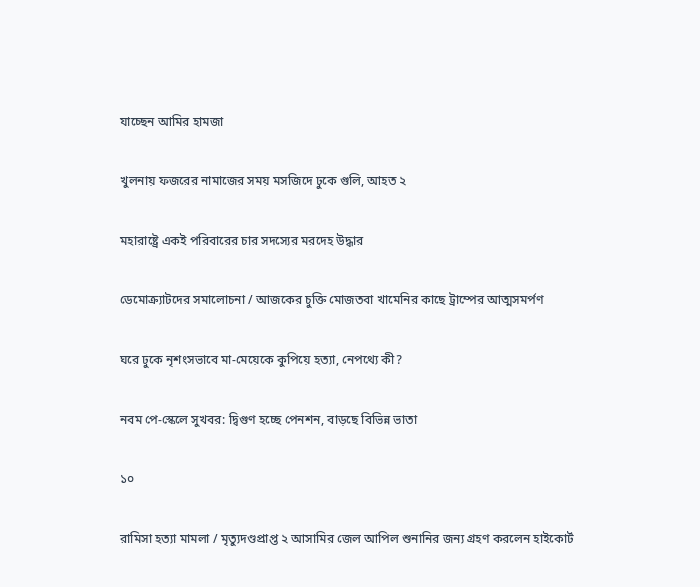যাচ্ছেন আমির হামজা

খুলনায় ফজরের নামাজের সময় মসজিদে ঢুকে গুলি, আহত ২

মহারাষ্ট্রে একই পরিবারের চার সদস্যের মরদেহ উদ্ধার

ডেমোক্র্যাটদের সমালোচনা / আজকের চুক্তি মোজতবা খামেনির কাছে ট্রাম্পের আত্মসমর্পণ

ঘরে ঢুকে নৃশংসভাবে মা-মেয়েকে কুপিয়ে হত্যা, নেপথ্যে কী?

নবম পে-স্কেলে সুখবর: দ্বিগুণ হচ্ছে পেনশন, বাড়ছে বিভিন্ন ভাতা

১০

রামিসা হত্যা মামলা / মৃত্যুদণ্ডপ্রাপ্ত ২ আসামির জেল আপিল শুনানির জন্য গ্রহণ করলেন হাইকোর্ট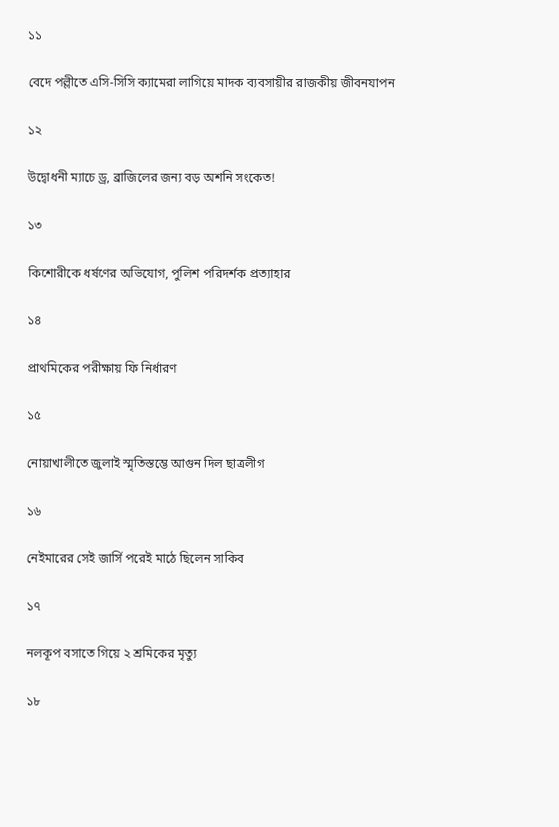১১

বেদে পল্লীতে এসি-সিসি ক্যামেরা লাগিয়ে মাদক ব্যবসায়ীর রাজকীয় জীবনযাপন

১২

উদ্বোধনী ম্যাচে ড্র, ব্রাজিলের জন্য বড় অশনি সংকেত!

১৩

কিশোরীকে ধর্ষণের অভিযোগ, পুলিশ পরিদর্শক প্রত্যাহার

১৪

প্রাথমিকের পরীক্ষায় ফি নির্ধারণ

১৫

নোয়াখালীতে জুলাই স্মৃতিস্তম্ভে আগুন দিল ছাত্রলীগ

১৬

নেইমারের সেই জার্সি পরেই মাঠে ছিলেন সাকিব

১৭

নলকূপ বসাতে গিয়ে ২ শ্রমিকের মৃত্যু

১৮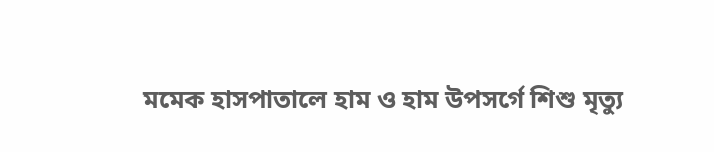মমেক হাসপাতালে হাম ও হাম উপসর্গে শিশু মৃত্যু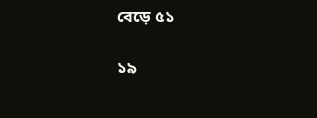বেড়ে ৫১

১৯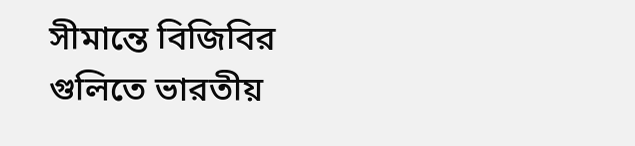সীমান্তে বিজিবির গুলিতে ভারতীয়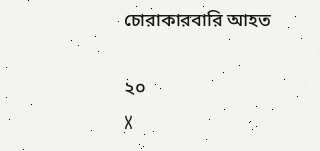চোরাকারবারি আহত

২০
X